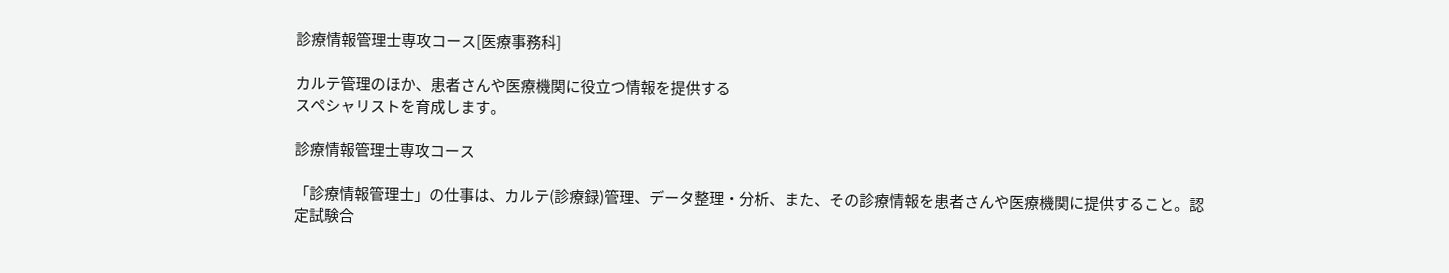診療情報管理士専攻コース[医療事務科]

カルテ管理のほか、患者さんや医療機関に役立つ情報を提供する
スペシャリストを育成します。

診療情報管理士専攻コース

「診療情報管理士」の仕事は、カルテ(診療録)管理、データ整理・分析、また、その診療情報を患者さんや医療機関に提供すること。認定試験合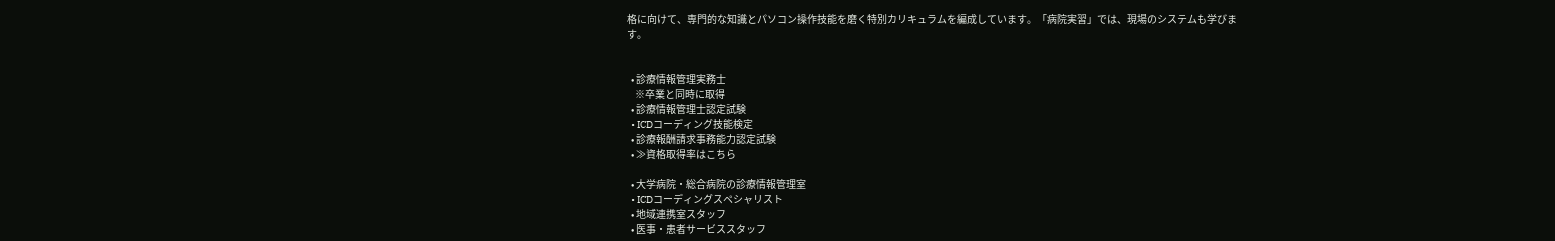格に向けて、専門的な知識とパソコン操作技能を磨く特別カリキュラムを編成しています。「病院実習」では、現場のシステムも学びます。


  • 診療情報管理実務士
    ※卒業と同時に取得
  • 診療情報管理士認定試験
  • ICDコーディング技能検定
  • 診療報酬請求事務能力認定試験
  • ≫資格取得率はこちら

  • 大学病院・総合病院の診療情報管理室
  • ICDコーディングスペシャリスト
  • 地域連携室スタッフ
  • 医事・患者サービススタッフ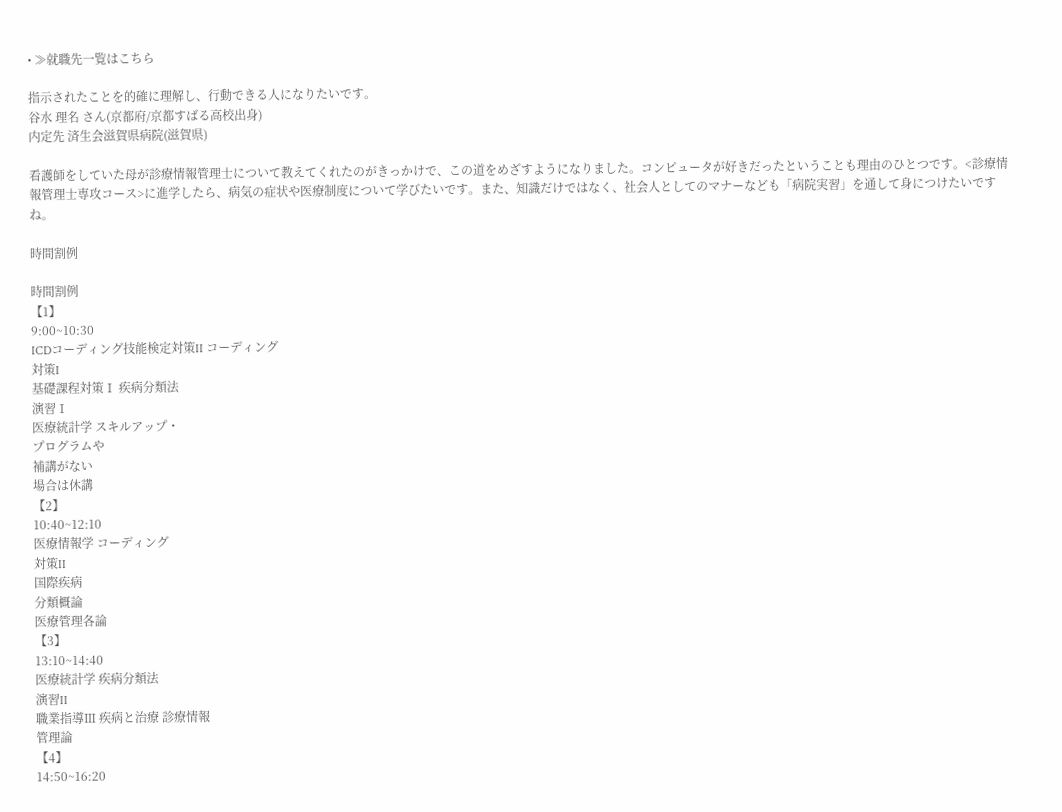• ≫就職先一覧はこちら

指示されたことを的確に理解し、行動できる人になりたいです。
谷水 理名 さん(京都府/京都すばる高校出身)
内定先 済生会滋賀県病院(滋賀県)

看護師をしていた母が診療情報管理士について教えてくれたのがきっかけで、この道をめざすようになりました。コンピュータが好きだったということも理由のひとつです。<診療情報管理士専攻コース>に進学したら、病気の症状や医療制度について学びたいです。また、知識だけではなく、社会人としてのマナーなども「病院実習」を通して身につけたいですね。

時間割例

時間割例
【1】
9:00~10:30
ICDコーディング技能検定対策II コーディング
対策I
基礎課程対策Ⅰ 疾病分類法
演習Ⅰ
医療統計学 スキルアップ・
プログラムや
補講がない
場合は休講
【2】
10:40~12:10
医療情報学 コーディング
対策II
国際疾病
分類概論
医療管理各論
【3】
13:10~14:40
医療統計学 疾病分類法
演習II
職業指導Ⅲ 疾病と治療 診療情報
管理論
【4】
14:50~16:20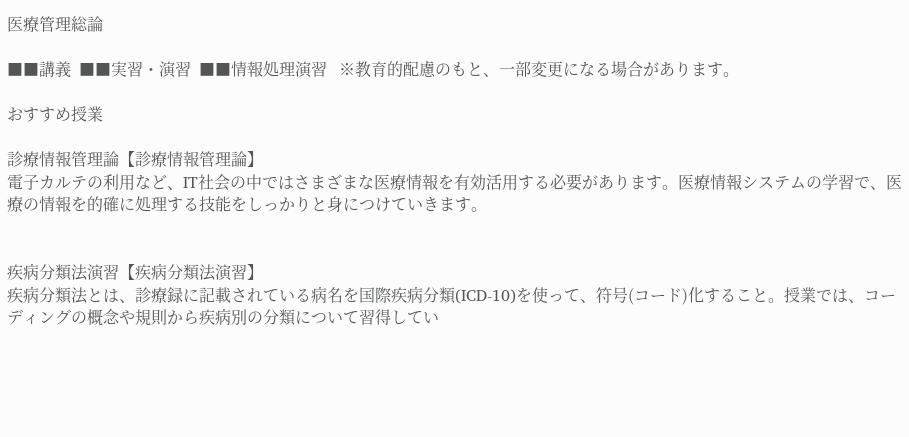医療管理総論

■■講義  ■■実習・演習  ■■情報処理演習   ※教育的配慮のもと、一部変更になる場合があります。

おすすめ授業

診療情報管理論【診療情報管理論】
電子カルテの利用など、IT社会の中ではさまざまな医療情報を有効活用する必要があります。医療情報システムの学習で、医療の情報を的確に処理する技能をしっかりと身につけていきます。


疾病分類法演習【疾病分類法演習】
疾病分類法とは、診療録に記載されている病名を国際疾病分類(ICD-10)を使って、符号(コード)化すること。授業では、コーディングの概念や規則から疾病別の分類について習得してい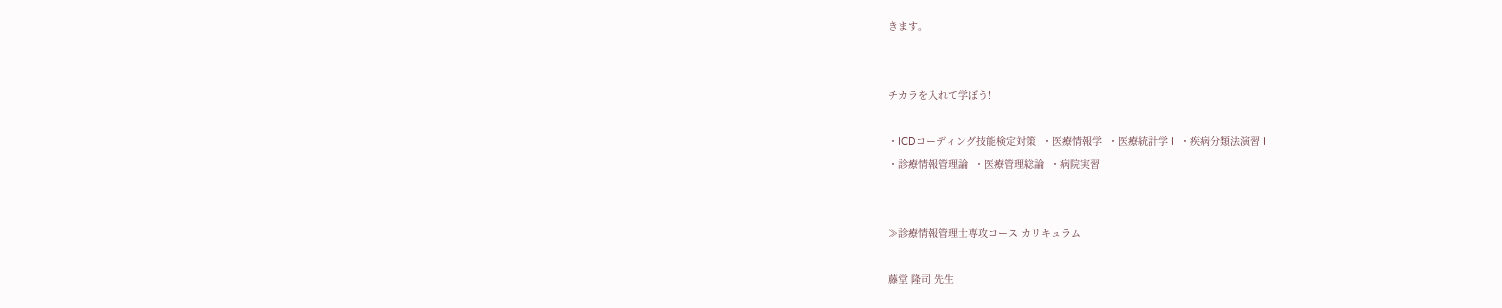きます。


チカラを入れて学ぼう!

・ICDコーディング技能検定対策  ・医療情報学  ・医療統計学 I  ・疾病分類法演習 I
・診療情報管理論  ・医療管理総論  ・病院実習


≫診療情報管理士専攻コース カリキュラム

藤堂 隆司 先生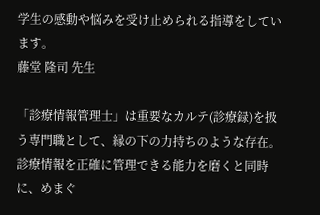学生の感動や悩みを受け止められる指導をしています。
藤堂 隆司 先生

「診療情報管理士」は重要なカルテ(診療録)を扱う専門職として、縁の下の力持ちのような存在。診療情報を正確に管理できる能力を磨くと同時に、めまぐ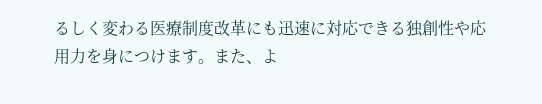るしく変わる医療制度改革にも迅速に対応できる独創性や応用力を身につけます。また、よ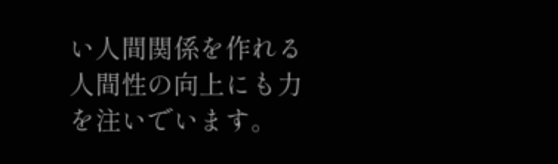い人間関係を作れる人間性の向上にも力を注いでいます。